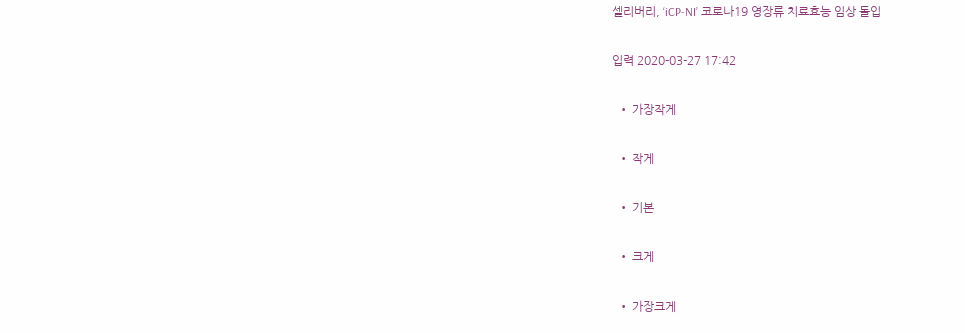셀리버리, ‘iCP-NI’ 코로나19 영장류 치료효능 임상 돌입

입력 2020-03-27 17:42

  • 가장작게

  • 작게

  • 기본

  • 크게

  • 가장크게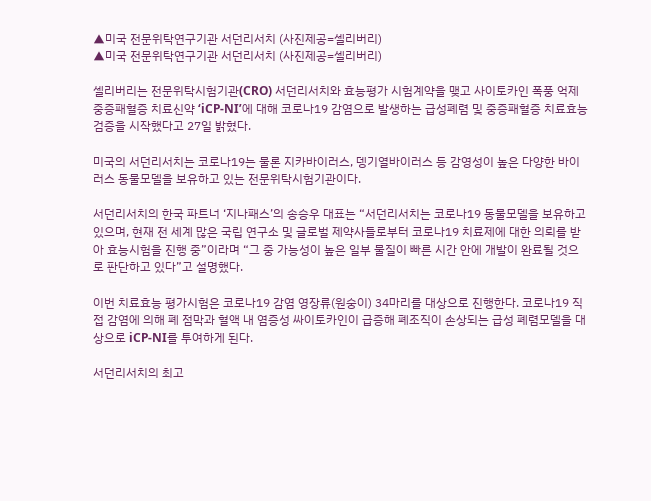▲미국 전문위탁연구기관 서던리서치 (사진제공=셀리버리)
▲미국 전문위탁연구기관 서던리서치 (사진제공=셀리버리)

셀리버리는 전문위탁시험기관(CRO) 서던리서치와 효능평가 시험계약을 맺고 사이토카인 폭풍 억제 중증패혈증 치료신약 ‘iCP-NI’에 대해 코로나19 감염으로 발생하는 급성폐렴 및 중증패혈증 치료효능 검증을 시작했다고 27일 밝혔다.

미국의 서던리서치는 코로나19는 물론 지카바이러스, 뎅기열바이러스 등 감영성이 높은 다양한 바이러스 동물모델을 보유하고 있는 전문위탁시험기관이다.

서던리서치의 한국 파트너 ‘지나패스’의 송승우 대표는 “서던리서치는 코로나19 동물모델을 보유하고 있으며, 현재 전 세계 많은 국립 연구소 및 글로벌 제약사들로부터 코로나19 치료제에 대한 의뢰를 받아 효능시험을 진행 중”이라며 “그 중 가능성이 높은 일부 물질이 빠른 시간 안에 개발이 완료될 것으로 판단하고 있다”고 설명했다.

이번 치료효능 평가시험은 코로나19 감염 영장류(원숭이) 34마리를 대상으로 진행한다. 코로나19 직접 감염에 의해 폐 점막과 혈액 내 염증성 싸이토카인이 급증해 폐조직이 손상되는 급성 폐렴모델을 대상으로 iCP-NI를 투여하게 된다.

서던리서치의 최고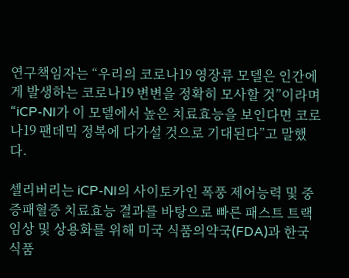연구책임자는 “우리의 코로나19 영장류 모델은 인간에게 발생하는 코로나19 변변을 정확히 모사할 것”이라며 “iCP-NI가 이 모델에서 높은 치료효능을 보인다면 코로나19 팬데믹 정복에 다가설 것으로 기대된다”고 말했다.

셀리버리는 iCP-NI의 사이토카인 폭풍 제어능력 및 중증패혈증 치료효능 결과를 바탕으로 빠른 패스트 트랙 임상 및 상용화를 위해 미국 식품의약국(FDA)과 한국 식품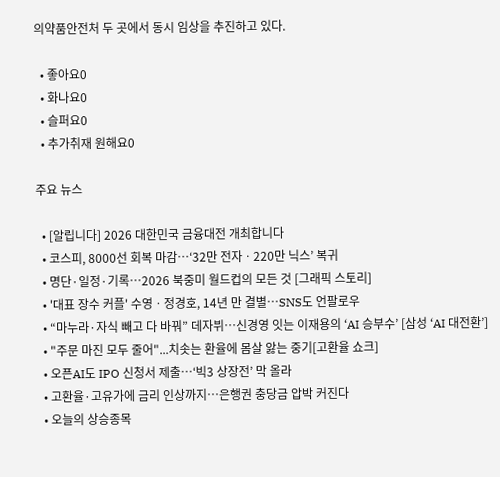의약품안전처 두 곳에서 동시 임상을 추진하고 있다.

  • 좋아요0
  • 화나요0
  • 슬퍼요0
  • 추가취재 원해요0

주요 뉴스

  • [알립니다] 2026 대한민국 금융대전 개최합니다
  • 코스피, 8000선 회복 마감⋯‘32만 전자ㆍ220만 닉스’ 복귀
  • 명단·일정·기록…2026 북중미 월드컵의 모든 것 [그래픽 스토리]
  • '대표 장수 커플' 수영ㆍ정경호, 14년 만 결별⋯SNS도 언팔로우
  • “마누라·자식 빼고 다 바꿔” 데자뷔…신경영 잇는 이재용의 ‘AI 승부수’ [삼성 ‘AI 대전환’]
  • "주문 마진 모두 줄어"...치솟는 환율에 몸살 앓는 중기[고환율 쇼크]
  • 오픈AI도 IPO 신청서 제출⋯‘빅3 상장전’ 막 올라
  • 고환율·고유가에 금리 인상까지…은행권 충당금 압박 커진다
  • 오늘의 상승종목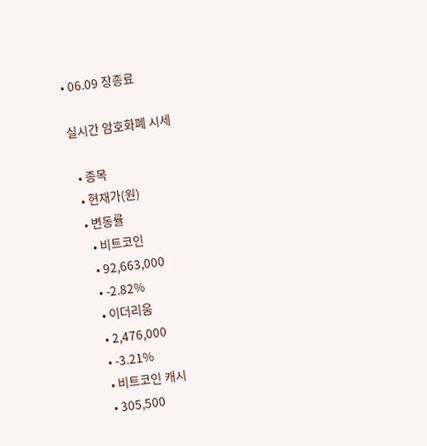• 06.09 장종료

실시간 암호화폐 시세

  • 종목
  • 현재가(원)
  • 변동률
    • 비트코인
    • 92,663,000
    • -2.82%
    • 이더리움
    • 2,476,000
    • -3.21%
    • 비트코인 캐시
    • 305,500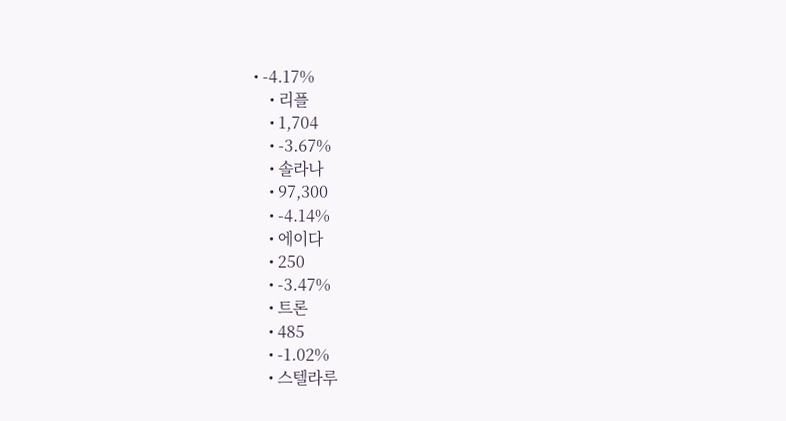• -4.17%
    • 리플
    • 1,704
    • -3.67%
    • 솔라나
    • 97,300
    • -4.14%
    • 에이다
    • 250
    • -3.47%
    • 트론
    • 485
    • -1.02%
    • 스텔라루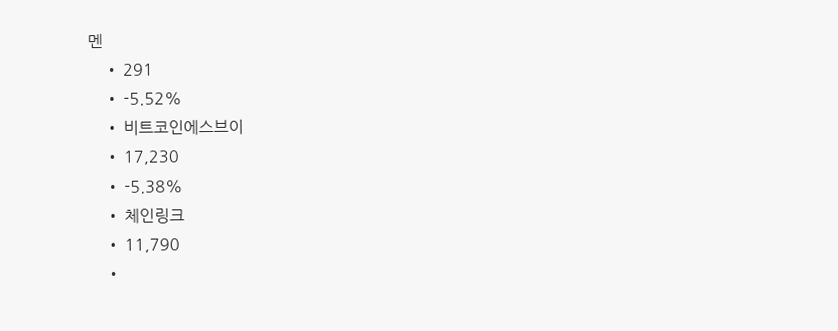멘
    • 291
    • -5.52%
    • 비트코인에스브이
    • 17,230
    • -5.38%
    • 체인링크
    • 11,790
    •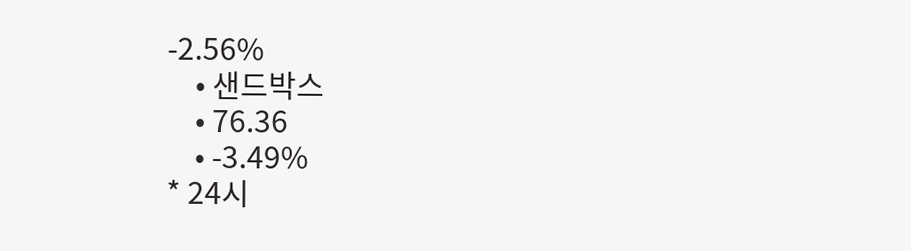-2.56%
    • 샌드박스
    • 76.36
    • -3.49%
* 24시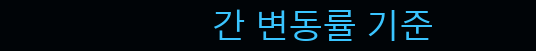간 변동률 기준